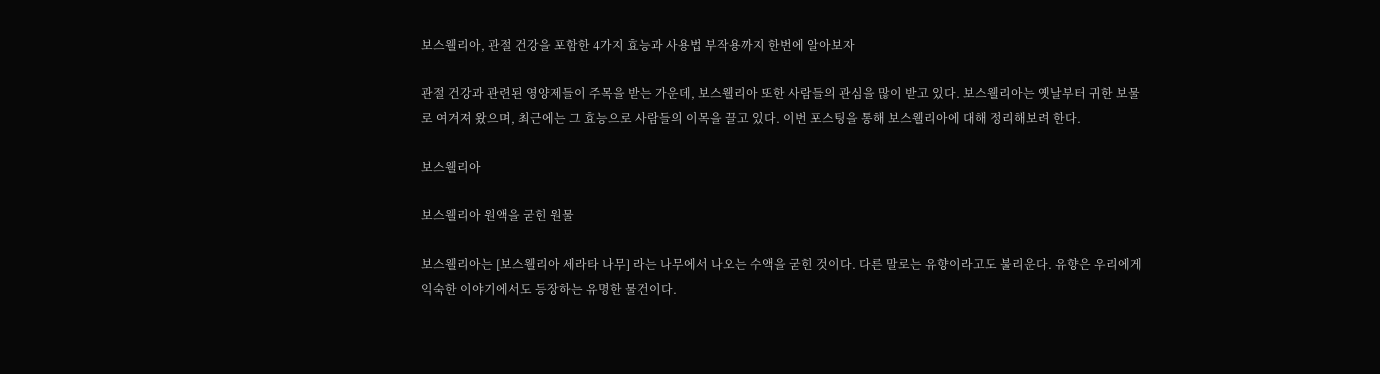보스웰리아, 관절 건강을 포함한 4가지 효능과 사용법 부작용까지 한번에 알아보자

관절 건강과 관련된 영양제들이 주목을 받는 가운데, 보스웰리아 또한 사람들의 관심을 많이 받고 있다. 보스웰리아는 옛날부터 귀한 보물로 여겨져 왔으며, 최근에는 그 효능으로 사람들의 이목을 끌고 있다. 이번 포스팅을 통해 보스웰리아에 대해 정리해보려 한다.

보스웰리아

보스웰리아 원액을 굳힌 원물

보스웰리아는 [보스웰리아 세라타 나무] 라는 나무에서 나오는 수액을 굳힌 것이다. 다른 말로는 유향이라고도 불리운다. 유향은 우리에게 익숙한 이야기에서도 등장하는 유명한 물건이다.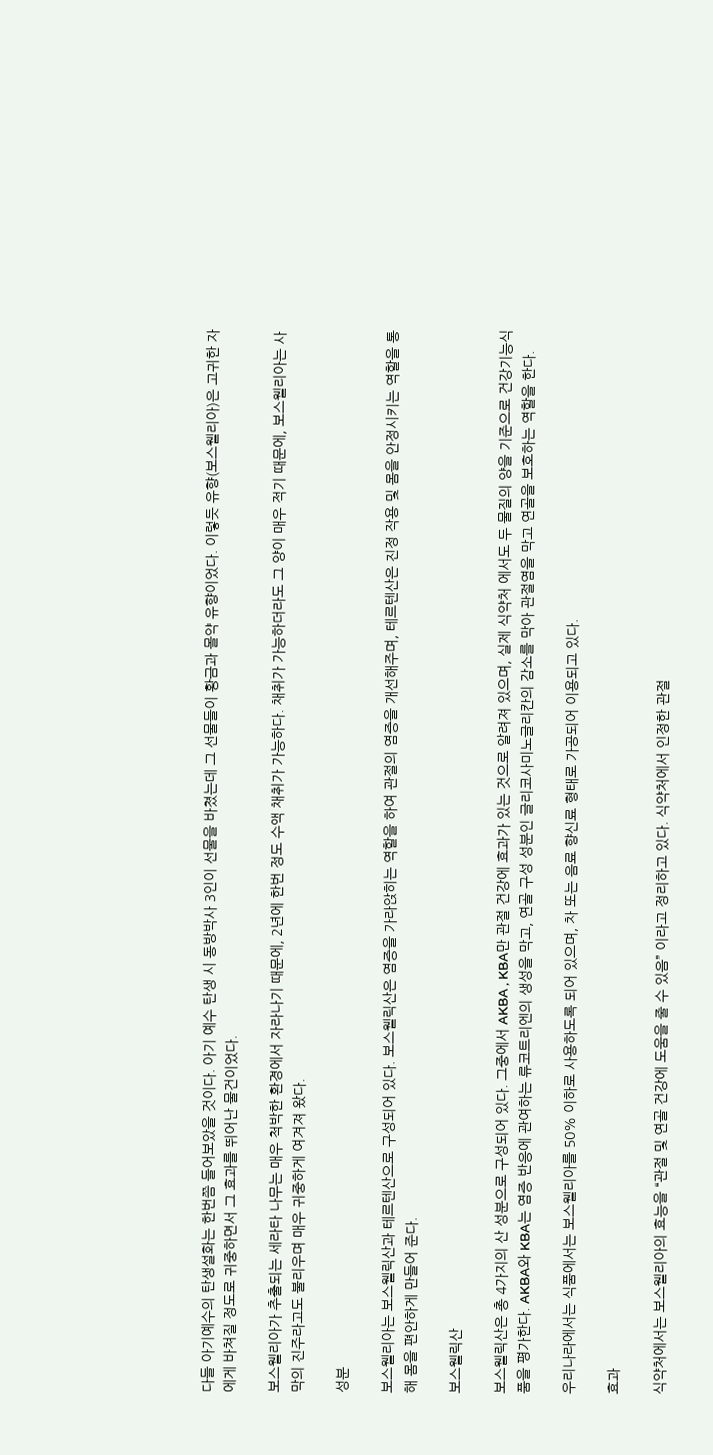다들 아기예수의 탄생설화는 한번쯤 들어보았을 것이다. 아기 예수 탄생 시 동방박사 3인이 선물을 바쳤는데 그 선물들이 황금과 몰약 유향이었다. 이렇듯 유향(보스웰리아)은 고귀한 자에게 바쳐질 정도로 귀중하면서 그 효과를 뛰어난 물건이었다.

보스웰리아가 추출되는 세라타 나무는 매우 척박한 환경에서 자라나기 때문에, 2년에 한번 정도 수액 채취가 가능하다. 채취가 가능하더라도 그 양이 매우 적기 때문에, 보스웰리아는 사막의 진주라고도 불리우며 매우 귀중하게 여겨져 왔다.

성분

보스웰리아는 보스웰릭산과 테르텐산으로 구성되어 있다. 보스웰릭산은 염증을 가라앉히는 역할을 하여 관절의 염증을 개선해주며, 테르텐산은 진정 작용 및 몸을 안정시키는 역할을 통해 몸을 편안하게 만들어 준다.

보스웰릭산

보스웰릭산은 총 4가지의 산 성분으로 구성되어 있다. 그중에서 AKBA , KBA만 관절 건강에 효과가 있는 것으로 알려져 있으며, 실제 식약처 에서도 두 물질의 양을 기준으로 건강기능식품을 평가한다. AKBA와 KBA는 염증 반응에 관여하는 류코트리엔의 생성을 막고, 연골 구성 성분인 글리코사미노글리칸의 감소를 막아 관절염을 막고 연골을 보호하는 역할을 한다.

우리나라에서는 식품에서는 보스웰리아를 50% 이하로 사용하도록 되어 있으며, 차 또는 음료 향신료 형태로 가공되어 이용되고 있다.

효과

식약처에서는 보스웰리아의 효능을 “관절 및 연골 건강에 도움을 줄 수 있음” 이라고 정리하고 있다. 식약처에서 인정한 관절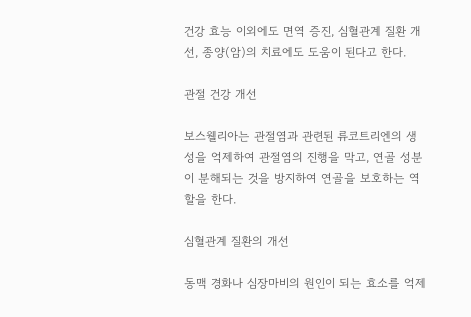건강 효능 이외에도 면역 증진, 심혈관계 질환 개선, 종양(암)의 치료에도 도움이 된다고 한다.

관절 건강 개선

보스웰리아는 관절염과 관련된 류코트리엔의 생성을 억제하여 관절염의 진행을 막고, 연골 성분이 분해되는 것을 방지하여 연골을 보호하는 역할을 한다.

심혈관계 질환의 개선

동맥 경화나 심장마비의 원인이 되는 효소를 억제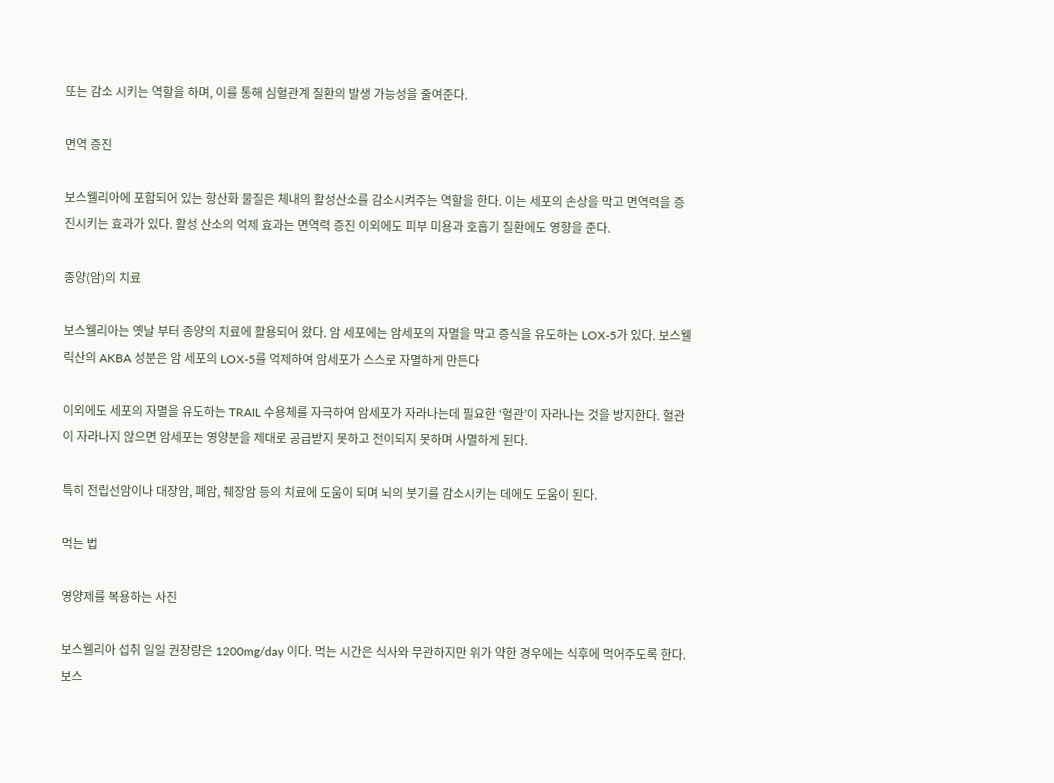또는 감소 시키는 역할을 하며, 이를 통해 심혈관계 질환의 발생 가능성을 줄여준다.

면역 증진

보스웰리아에 포함되어 있는 항산화 물질은 체내의 활성산소를 감소시켜주는 역할을 한다. 이는 세포의 손상을 막고 면역력을 증진시키는 효과가 있다. 활성 산소의 억제 효과는 면역력 증진 이외에도 피부 미용과 호흡기 질환에도 영향을 준다.

종양(암)의 치료

보스웰리아는 옛날 부터 종양의 치료에 활용되어 왔다. 암 세포에는 암세포의 자멸을 막고 증식을 유도하는 LOX-5가 있다. 보스웰릭산의 AKBA 성분은 암 세포의 LOX-5를 억제하여 암세포가 스스로 자멸하게 만든다

이외에도 세포의 자멸을 유도하는 TRAIL 수용체를 자극하여 암세포가 자라나는데 필요한 ‘혈관’이 자라나는 것을 방지한다. 혈관이 자라나지 않으면 암세포는 영양분을 제대로 공급받지 못하고 전이되지 못하며 사멸하게 된다.

특히 전립선암이나 대장암, 폐암, 췌장암 등의 치료에 도움이 되며 뇌의 붓기를 감소시키는 데에도 도움이 된다.

먹는 법

영양제를 복용하는 사진

보스웰리아 섭취 일일 권장량은 1200mg/day 이다. 먹는 시간은 식사와 무관하지만 위가 약한 경우에는 식후에 먹어주도록 한다. 보스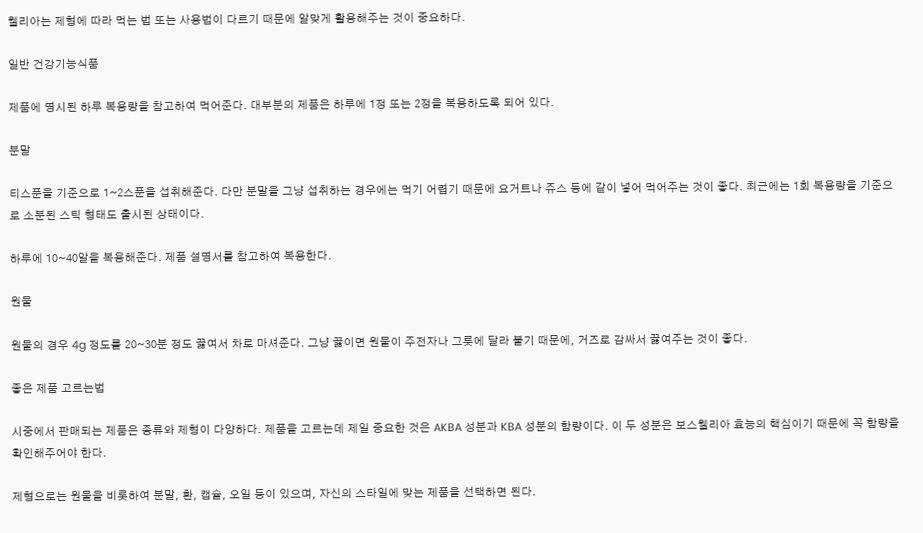웰리아는 제형에 따라 먹는 법 또는 사용법이 다르기 때문에 알맞게 활용해주는 것이 중요하다.

일반 건강기능식품

제품에 명시된 하루 복용량을 참고하여 먹어준다. 대부분의 제품은 하루에 1정 또는 2정을 복용하도록 되어 있다.

분말

티스푼을 기준으로 1~2스푼을 섭취해준다. 다만 분말을 그냥 섭취하는 경우에는 먹기 어렵기 때문에 요거트나 쥬스 등에 같이 넣어 먹어주는 것이 좋다. 최근에는 1회 복용량을 기준으로 소분된 스틱 형태도 출시된 상태이다.

하루에 10~40알을 복용해준다. 제품 설명서를 참고하여 복용한다.

원물

원물의 경우 4g 정도를 20~30분 정도 끓여서 차로 마셔준다. 그냥 끓이면 원물이 주전자나 그릇에 달라 붙기 때문에, 거즈로 감싸서 끓여주는 것이 좋다.

좋은 제품 고르는법

시중에서 판매되는 제품은 종류와 제형이 다양하다. 제품을 고르는데 제일 중요한 것은 AKBA 성분과 KBA 성분의 함량이다. 이 두 성분은 보스웰리아 효능의 핵심이기 때문에 꼭 함량을 확인해주어야 한다.

제형으로는 원물을 비롯하여 분말, 환, 캡슐, 오일 등이 있으며, 자신의 스타일에 맞는 제품을 선택하면 된다.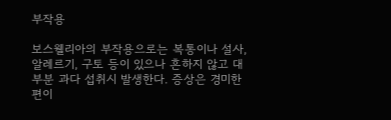부작용

보스웰리아의 부작용으로는 복통이나 설사, 알레르기, 구토 등이 있으나 흔하지 않고 대부분 과다 섭취시 발생한다. 증상은 경미한 편이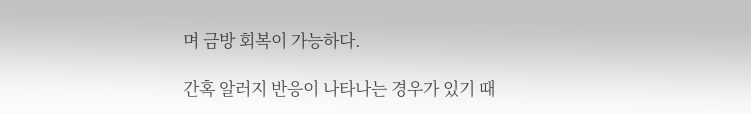며 금방 회복이 가능하다.

간혹 알러지 반응이 나타나는 경우가 있기 때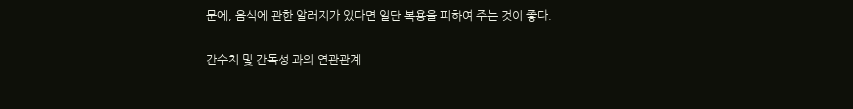문에, 음식에 관한 알러지가 있다면 일단 복용을 피하여 주는 것이 좋다.

간수치 및 간독성 과의 연관관계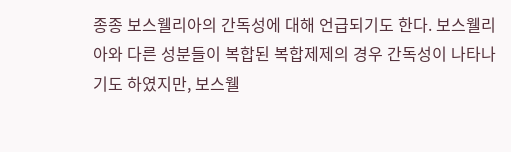종종 보스웰리아의 간독성에 대해 언급되기도 한다. 보스웰리아와 다른 성분들이 복합된 복합제제의 경우 간독성이 나타나기도 하였지만, 보스웰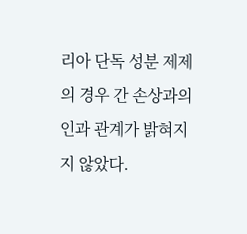리아 단독 성분 제제의 경우 간 손상과의 인과 관계가 밝혀지지 않았다.